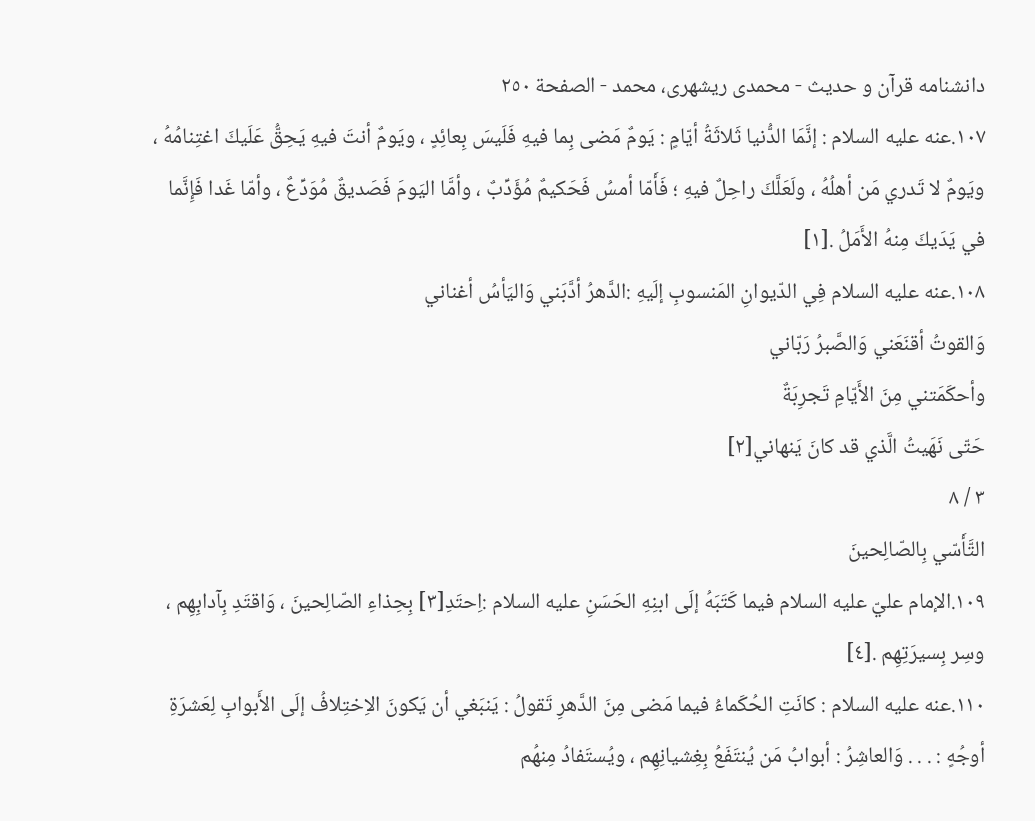دانشنامه قرآن و حديث - محمدی ریشهری، محمد - الصفحة ٢٥٠
١٠٧.عنه عليه السلام : إنَّمَا الدُّنيا ثَلاثَةُ أيّامٍ : يَومٌ مَضى بِما فيهِ فَلَيسَ بِعائِدٍ ، ويَومٌ أنتَ فيهِ يَحِقُّ عَلَيكَ اغتِنامُهُ ، ويَومٌ لا تَدري مَن أهلُهُ ، ولَعَلَّكَ راحِلٌ فيهِ ؛ فَأَمّا أمسُ فَحَكيمٌ مُؤَدِّبٌ ، وأمَّا اليَومَ فَصَديقٌ مُوَدِّعٌ ، وأمّا غَدا فَإِنَّما في يَدَيكَ مِنهُ الأَمَلُ .[١]
١٠٨.عنه عليه السلام فِي الدّيوانِ المَنسوبِ إلَيهِ :الدَّهرُ أدَّبَني وَاليَأسُ أغناني
وَالقوتُ أقنَعَني وَالصَّبرُ رَبّاني
وأحكَمَتني مِنَ الأَيّامِ تَجرِبَةٌ
حَتّى نَهَيتُ الَّذي قد كانَ يَنهاني[٢]
٣ / ٨
التَّأَسّي بِالصّالِحينَ
١٠٩.الإمام عليّ عليه السلام فيما كَتَبَهُ إلَى ابنِهِ الحَسَنِ عليه السلام :اِحتَدِ[٣] بِحِذاءِ الصّالِحينَ ، وَاقتَدِ بِآدابِهِم ، وسِر بِسيرَتِهِم .[٤]
١١٠.عنه عليه السلام : كانَتِ الحُكَماءُ فيما مَضى مِنَ الدَّهرِ تَقولُ : يَنبَغي أن يَكونَ الاِختِلافُ إلَى الأَبوابِ لِعَشرَةِ أوجُهٍ : . . . وَالعاشِرُ : أبوابُ مَن يُنتَفَعُ بِغِشيانِهِم ، ويُستَفادُ مِنهُم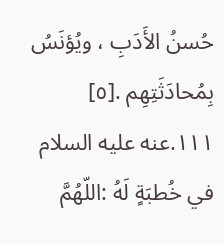حُسنُ الأَدَبِ ، ويُؤنَسُ بِمُحادَثَتِهِم .[٥]
١١١.عنه عليه السلام في خُطبَةٍ لَهُ :اللّهُمَّ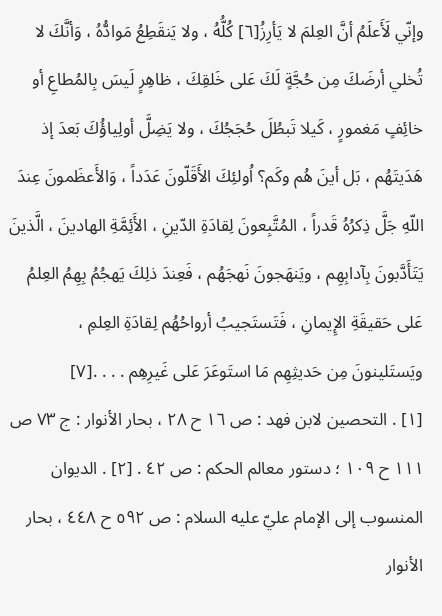وإنّي لَأَعلَمُ أنَّ العِلمَ لا يَأرِزُ[٦] كُلُّهُ ، ولا يَنقَطِعُ مَوادُّهُ ، وَأنَّكَ لا تُخلي أرضَكَ مِن حُجَّةٍ لَكَ عَلى خَلقِكَ ، ظاهِرٍ لَيسَ بِالمُطاعِ أو خائِفٍ مَغمورٍ ، كَيلا تَبطُلَ حُجَجُكَ ، ولا يَضِلَّ أولِياؤُكَ بَعدَ إذ هَدَيتَهُم ، بَل أينَ هُم وكَم؟ اُولئِكَ الأَقَلّونَ عَدَداً ، وَالأَعظَمونَ عِندَ اللّهِ جَلَّ ذِكرُهُ قَدراً ، المُتَّبِعونَ لِقادَةِ الدّينِ ، الأَئِمَّةِ الهادينَ ، الَّذينَ يَتَأَدَّبونَ بِآدابِهِم ، ويَنهَجونَ نَهجَهُم ، فَعِندَ ذلِكَ يَهجُمُ بِهِمُ العِلمُ عَلى حَقيقَةِ الإِيمانِ ، فَتَستَجيبُ أرواحُهُم لِقادَةِ العِلمِ ، ويَستَلينونَ مِن حَديثِهِم مَا استَوعَرَ عَلى غَيرِهِم . . . .[٧]
[١] . التحصين لابن فهد : ص ١٦ ح ٢٨ ، بحار الأنوار : ج ٧٣ ص ١١١ ح ١٠٩ ؛ دستور معالم الحكم : ص ٤٢ . [٢] . الديوان المنسوب إلى الإمام عليّ عليه السلام : ص ٥٩٢ ح ٤٤٨ ، بحار الأنوار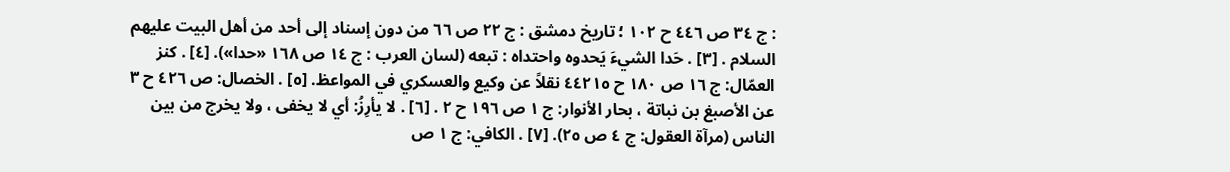: ج ٣٤ ص ٤٤٦ ح ١٠٢ ؛ تاريخ دمشق : ج ٢٢ ص ٦٦ من دون إسناد إلى أحد من أهل البيت عليهم السلام . [٣] . حَدا الشيءَ يَحدوه واحتداه : تبعه (لسان العرب : ج ١٤ ص ١٦٨ «حدا»). [٤] . كنز العمّال: ج ١٦ ص ١٨٠ ح ٤٤٢١٥ نقلاً عن وكيع والعسكري في المواعظ. [٥] . الخصال: ص ٤٢٦ ح ٣ عن الأصبغ بن نباتة ، بحار الأنوار: ج ١ ص ١٩٦ ح ٢ . [٦] . لا يأرِزُ: أي لا يخفى ، ولا يخرج من بين الناس (مرآة العقول: ج ٤ ص ٢٥). [٧] . الكافي: ج ١ ص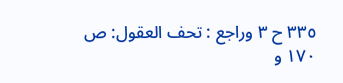٣٣٥ ح ٣ وراجع : تحف العقول: ص ١٧٠ و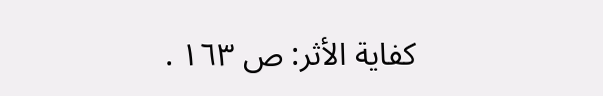كفاية الأثر: ص ١٦٣ .